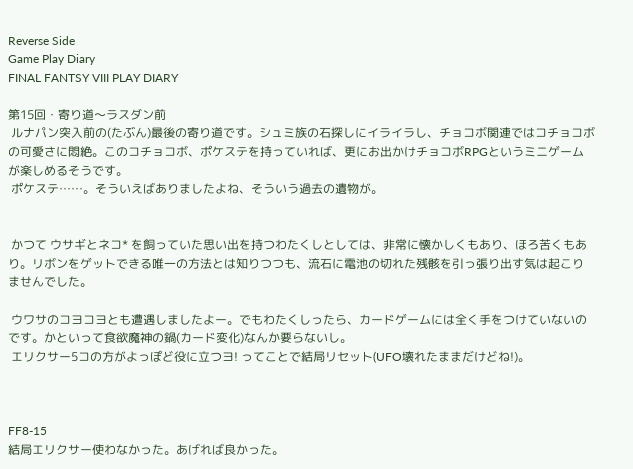Reverse Side
Game Play Diary
FINAL FANTSY VIII PLAY DIARY

第15回・寄り道〜ラスダン前
 ルナパン突入前の(たぶん)最後の寄り道です。シュミ族の石探しにイライラし、チョコボ関連ではコチョコボの可愛さに悶絶。このコチョコボ、ポケステを持っていれば、更にお出かけチョコボRPGというミニゲームが楽しめるそうです。
 ポケステ……。そういえばありましたよね、そういう過去の遺物が。


 かつて ウサギとネコ* を飼っていた思い出を持つわたくしとしては、非常に懐かしくもあり、ほろ苦くもあり。リボンをゲットできる唯一の方法とは知りつつも、流石に電池の切れた残骸を引っ張り出す気は起こりませんでした。

 ウワサのコヨコヨとも遭遇しましたよー。でもわたくしったら、カードゲームには全く手をつけていないのです。かといって食欲魔神の鍋(カード変化)なんか要らないし。
 エリクサー5コの方がよっぽど役に立つヨ! ってことで結局リセット(UFO壊れたままだけどね!)。



FF8-15
結局エリクサー使わなかった。あげれば良かった。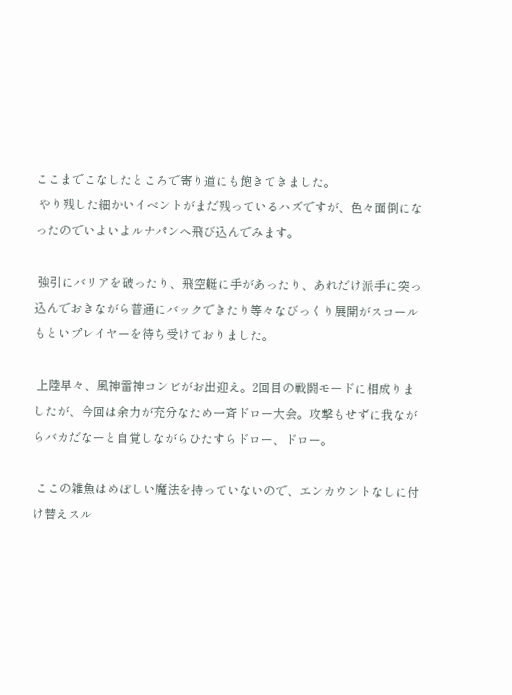ここまでこなしたところで寄り道にも飽きてきました。
 やり残した細かいイベントがまだ残っているハズですが、色々面倒になったのでいよいよルナパンへ飛び込んでみます。

 強引にバリアを破ったり、飛空艇に手があったり、あれだけ派手に突っ込んでおきながら普通にバックできたり等々なびっくり展開がスコールもといプレイヤーを待ち受けておりました。

 上陸早々、風神雷神コンビがお出迎え。2回目の戦闘モードに相成りましたが、今回は余力が充分なため一斉ドロー大会。攻撃もせずに我ながらバカだなーと自覚しながらひたすらドロー、ドロー。

 ここの雑魚はめぼしい魔法を持っていないので、エンカウントなしに付け替えスル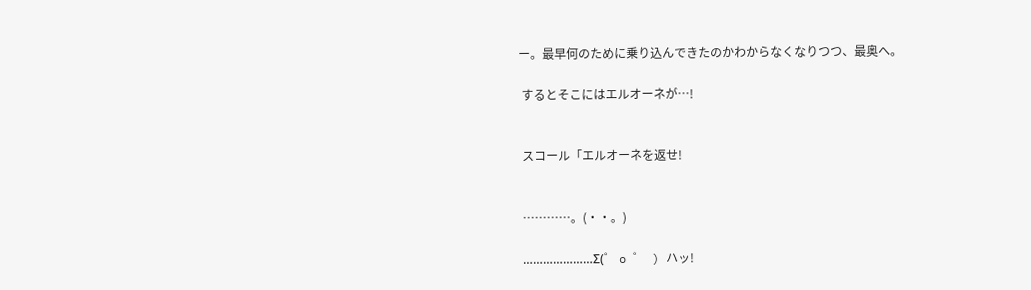ー。最早何のために乗り込んできたのかわからなくなりつつ、最奥へ。

 するとそこにはエルオーネが…!


 スコール「エルオーネを返せ!


 …………。(・・。)

 …………………Σ(゜ o ゜ ) ハッ!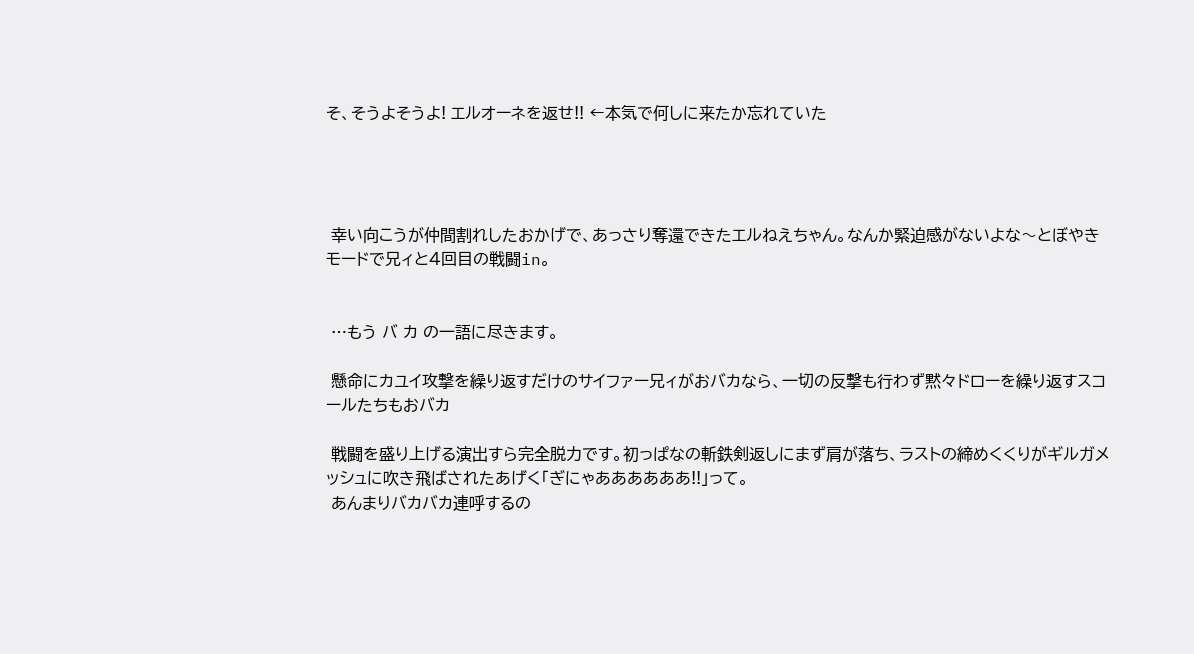そ、そうよそうよ! エルオーネを返せ!! ←本気で何しに来たか忘れていた




 幸い向こうが仲間割れしたおかげで、あっさり奪還できたエルねえちゃん。なんか緊迫感がないよな〜とぼやきモードで兄ィと4回目の戦闘in。


 …もう バ カ の一語に尽きます。

 懸命にカユイ攻撃を繰り返すだけのサイファー兄ィがおバカなら、一切の反撃も行わず黙々ドローを繰り返すスコールたちもおバカ

 戦闘を盛り上げる演出すら完全脱力です。初っぱなの斬鉄剣返しにまず肩が落ち、ラストの締めくくりがギルガメッシュに吹き飛ばされたあげく「ぎにゃああああああ!!」って。
 あんまりバカバカ連呼するの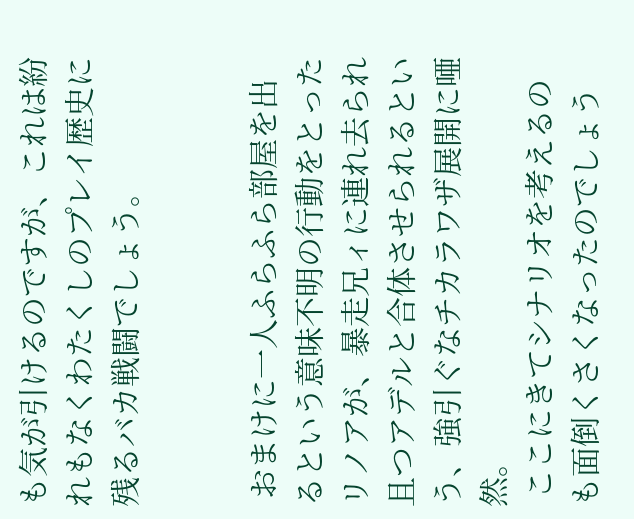も気が引けるのですが、これは紛れもなくわたくしのプレイ歴史に残るバカ戦闘でしょう。


 おまけに一人ふらふら部屋を出るという意味不明の行動をとったリノアが、暴走兄ィに連れ去られ且つアデルと合体させられるという、強引ぐなチカラワザ展開に唖然。
 ここにきてシナリオを考えるのも面倒くさくなったのでしょう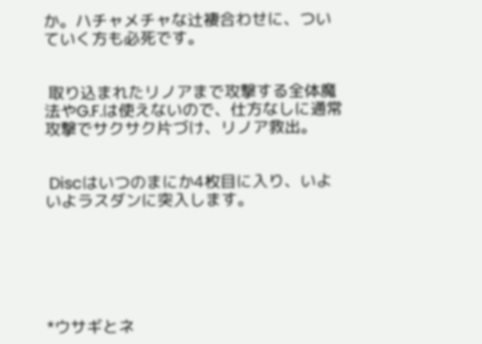か。ハチャメチャな辻褄合わせに、ついていく方も必死です。


 取り込まれたリノアまで攻撃する全体魔法やG.F.は使えないので、仕方なしに通常攻撃でサクサク片づけ、リノア救出。


 Discはいつのまにか4枚目に入り、いよいよラスダンに突入します。






*ウサギとネ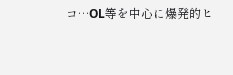コ…OL等を中心に爆発的ヒ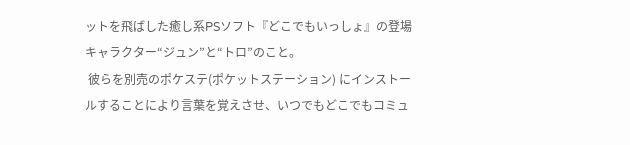ットを飛ばした癒し系PSソフト『どこでもいっしょ』の登場キャラクター“ジュン”と“トロ”のこと。
 彼らを別売のポケステ(ポケットステーション) にインストールすることにより言葉を覚えさせ、いつでもどこでもコミュ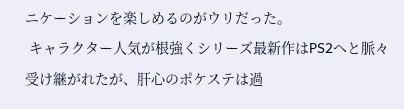ニケーションを楽しめるのがウリだった。
 キャラクター人気が根強くシリーズ最新作はPS2へと脈々受け継がれたが、肝心のポケステは過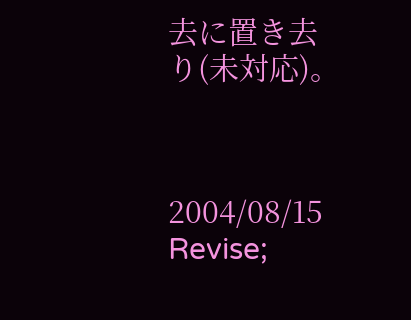去に置き去り(未対応)。



2004/08/15
Revise;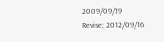2009/09/19
Revise; 2012/09/16